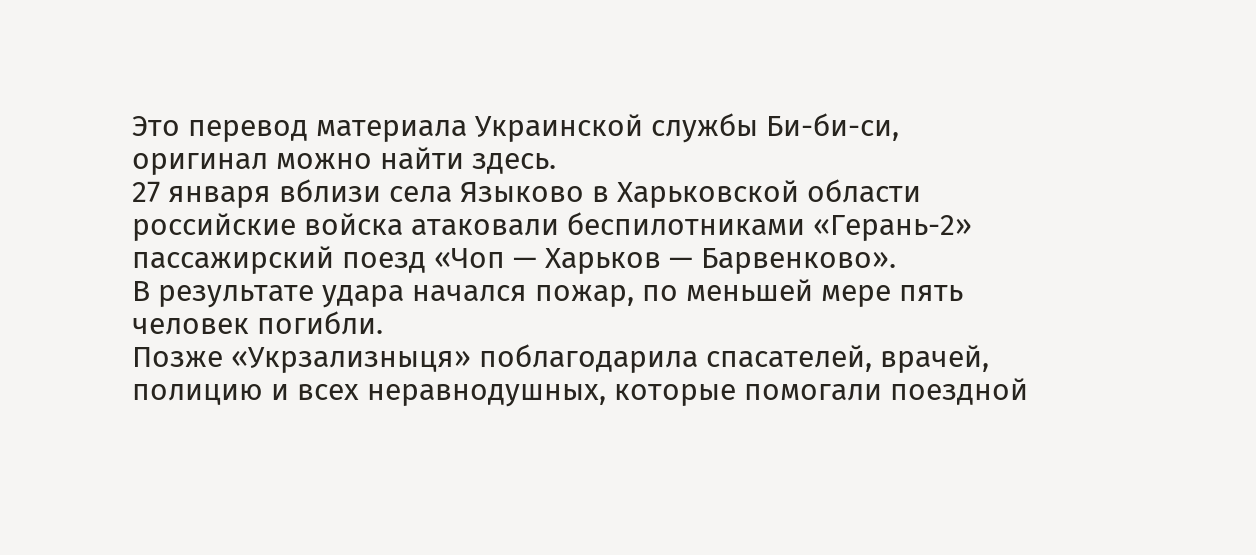Это перевод материала Украинской службы Би-би-си, оригинал можно найти здесь.
27 января вблизи села Языково в Харьковской области российские войска атаковали беспилотниками «Герань-2» пассажирский поезд «Чоп — Харьков — Барвенково».
В результате удара начался пожар, по меньшей мере пять человек погибли.
Позже «Укрзализныця» поблагодарила спасателей, врачей, полицию и всех неравнодушных, которые помогали поездной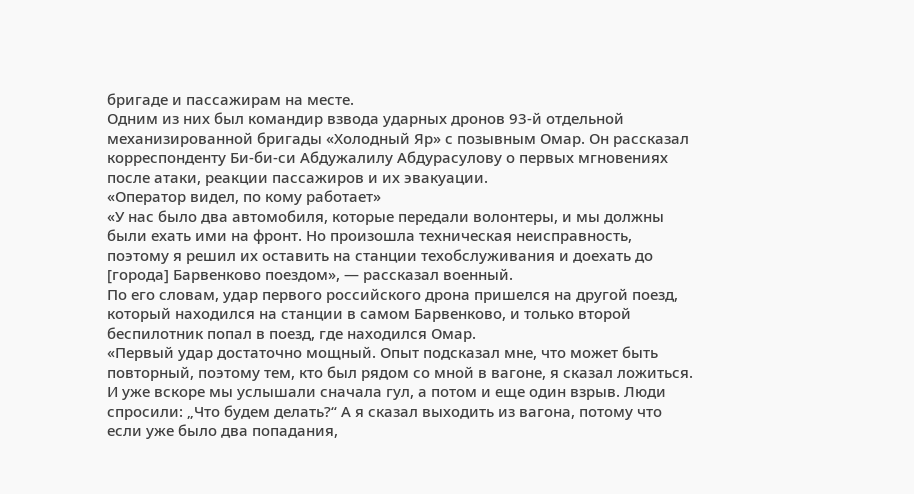бригаде и пассажирам на месте.
Одним из них был командир взвода ударных дронов 93-й отдельной механизированной бригады «Холодный Яр» с позывным Омар. Он рассказал корреспонденту Би-би-си Абдужалилу Абдурасулову о первых мгновениях после атаки, реакции пассажиров и их эвакуации.
«Оператор видел, по кому работает»
«У нас было два автомобиля, которые передали волонтеры, и мы должны были ехать ими на фронт. Но произошла техническая неисправность, поэтому я решил их оставить на станции техобслуживания и доехать до [города] Барвенково поездом», — рассказал военный.
По его словам, удар первого российского дрона пришелся на другой поезд, который находился на станции в самом Барвенково, и только второй беспилотник попал в поезд, где находился Омар.
«Первый удар достаточно мощный. Опыт подсказал мне, что может быть повторный, поэтому тем, кто был рядом со мной в вагоне, я сказал ложиться. И уже вскоре мы услышали сначала гул, а потом и еще один взрыв. Люди спросили: „Что будем делать?“ А я сказал выходить из вагона, потому что если уже было два попадания,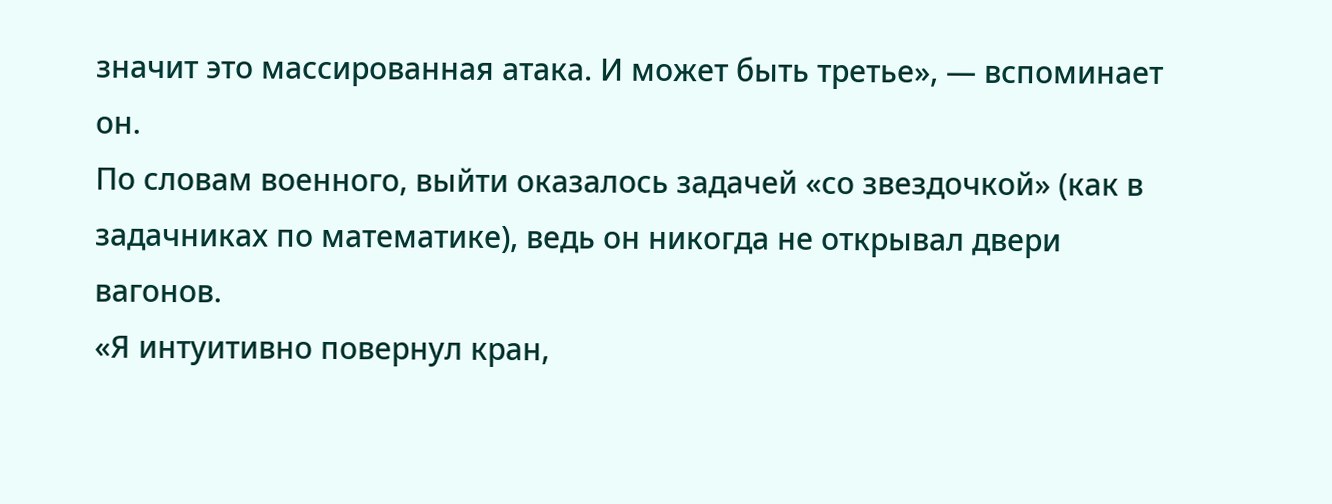значит это массированная атака. И может быть третье», — вспоминает он.
По словам военного, выйти оказалось задачей «со звездочкой» (как в задачниках по математике), ведь он никогда не открывал двери вагонов.
«Я интуитивно повернул кран,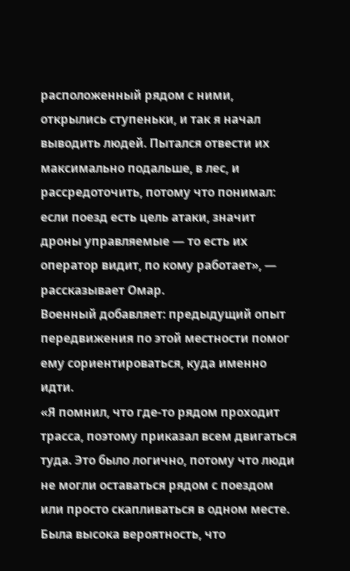расположенный рядом с ними, открылись ступеньки, и так я начал выводить людей. Пытался отвести их максимально подальше, в лес, и рассредоточить, потому что понимал: если поезд есть цель атаки, значит дроны управляемые — то есть их оператор видит, по кому работает», — рассказывает Омар.
Военный добавляет: предыдущий опыт передвижения по этой местности помог ему сориентироваться, куда именно идти.
«Я помнил, что где-то рядом проходит трасса, поэтому приказал всем двигаться туда. Это было логично, потому что люди не могли оставаться рядом с поездом или просто скапливаться в одном месте. Была высока вероятность, что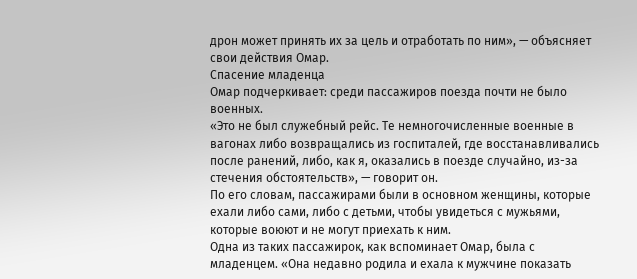дрон может принять их за цель и отработать по ним», — объясняет свои действия Омар.
Спасение младенца
Омар подчеркивает: среди пассажиров поезда почти не было военных.
«Это не был служебный рейс. Те немногочисленные военные в вагонах либо возвращались из госпиталей, где восстанавливались после ранений, либо, как я, оказались в поезде случайно, из-за стечения обстоятельств», — говорит он.
По его словам, пассажирами были в основном женщины, которые ехали либо сами, либо с детьми, чтобы увидеться с мужьями, которые воюют и не могут приехать к ним.
Одна из таких пассажирок, как вспоминает Омар, была с младенцем. «Она недавно родила и ехала к мужчине показать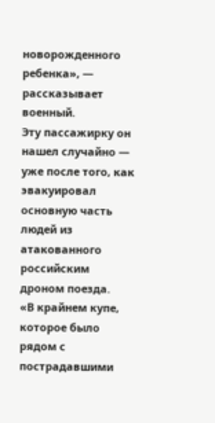новорожденного ребенка», — рассказывает военный.
Эту пассажирку он нашел случайно — уже после того, как эвакуировал основную часть людей из атакованного российским дроном поезда.
«В крайнем купе, которое было рядом с пострадавшими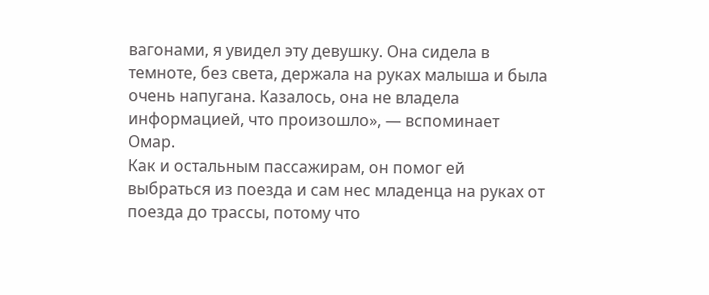вагонами, я увидел эту девушку. Она сидела в темноте, без света, держала на руках малыша и была очень напугана. Казалось, она не владела информацией, что произошло», — вспоминает Омар.
Как и остальным пассажирам, он помог ей выбраться из поезда и сам нес младенца на руках от поезда до трассы, потому что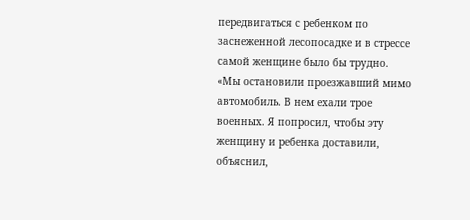передвигаться с ребенком по заснеженной лесопосадке и в стрессе самой женщине было бы трудно.
«Мы остановили проезжавший мимо автомобиль. В нем ехали трое военных. Я попросил, чтобы эту женщину и ребенка доставили, объяснил,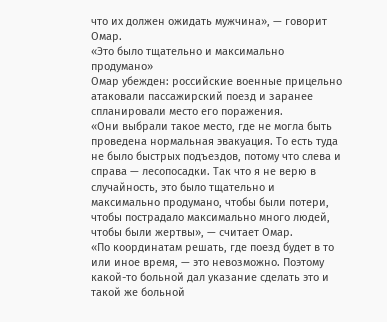что их должен ожидать мужчина», — говорит Омар.
«Это было тщательно и максимально продумано»
Омар убежден: российские военные прицельно атаковали пассажирский поезд и заранее спланировали место его поражения.
«Они выбрали такое место, где не могла быть проведена нормальная эвакуация. То есть туда не было быстрых подъездов, потому что слева и справа — лесопосадки. Так что я не верю в случайность, это было тщательно и максимально продумано, чтобы были потери, чтобы пострадало максимально много людей, чтобы были жертвы», — считает Омар.
«По координатам решать, где поезд будет в то или иное время, — это невозможно. Поэтому какой-то больной дал указание сделать это и такой же больной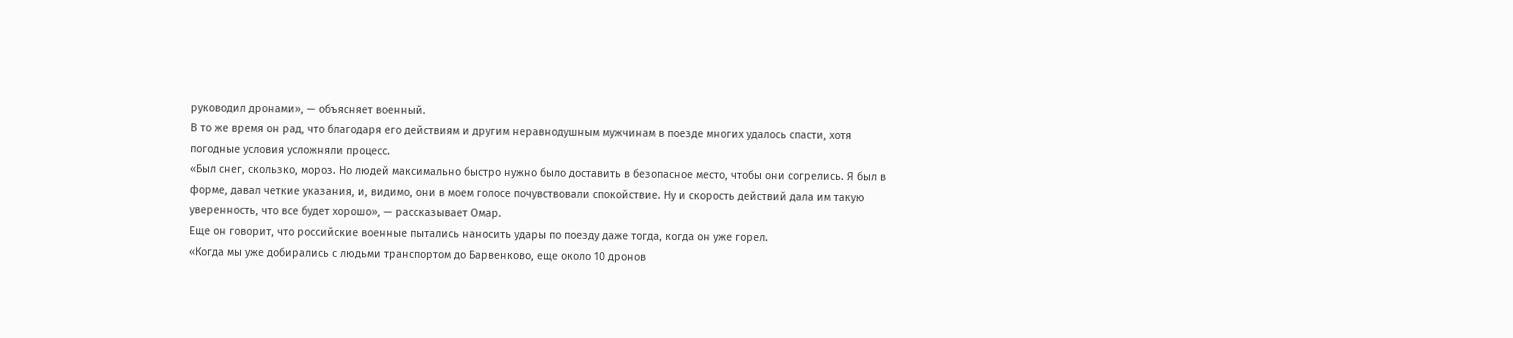руководил дронами», — объясняет военный.
В то же время он рад, что благодаря его действиям и другим неравнодушным мужчинам в поезде многих удалось спасти, хотя погодные условия усложняли процесс.
«Был снег, скользко, мороз. Но людей максимально быстро нужно было доставить в безопасное место, чтобы они согрелись. Я был в форме, давал четкие указания, и, видимо, они в моем голосе почувствовали спокойствие. Ну и скорость действий дала им такую уверенность, что все будет хорошо», — рассказывает Омар.
Еще он говорит, что российские военные пытались наносить удары по поезду даже тогда, когда он уже горел.
«Когда мы уже добирались с людьми транспортом до Барвенково, еще около 10 дронов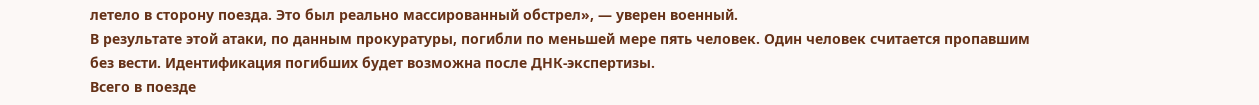летело в сторону поезда. Это был реально массированный обстрел», — уверен военный.
В результате этой атаки, по данным прокуратуры, погибли по меньшей мере пять человек. Один человек считается пропавшим без вести. Идентификация погибших будет возможна после ДНК-экспертизы.
Всего в поезде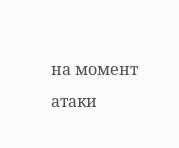на момент атаки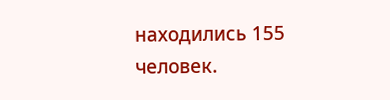находились 155 человек.